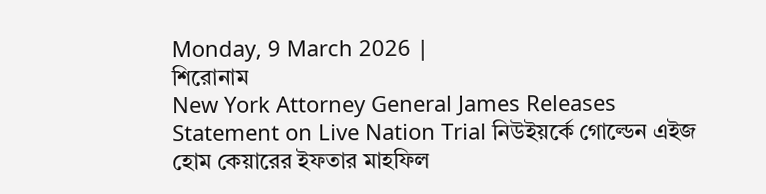Monday, 9 March 2026 |
শিরোনাম
New York Attorney General James Releases Statement on Live Nation Trial নিউইয়র্কে গোল্ডেন এইজ হোম কেয়ারের ইফতার মাহফিল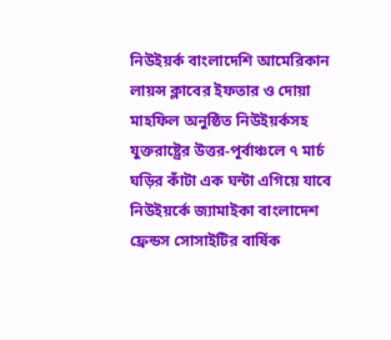নিউইয়র্ক বাংলাদেশি আমেরিকান লায়ন্স ক্লাবের ইফতার ও দোয়া মাহফিল অনুষ্ঠিত নিউইয়র্কসহ যুক্তরাষ্ট্রের উত্তর-পূর্বাঞ্চলে ৭ মার্চ ঘড়ির কাঁটা এক ঘন্টা এগিয়ে যাবে নিউইয়র্কে জ্যামাইকা বাংলাদেশ ফ্রেন্ডস সোসাইটির বার্ষিক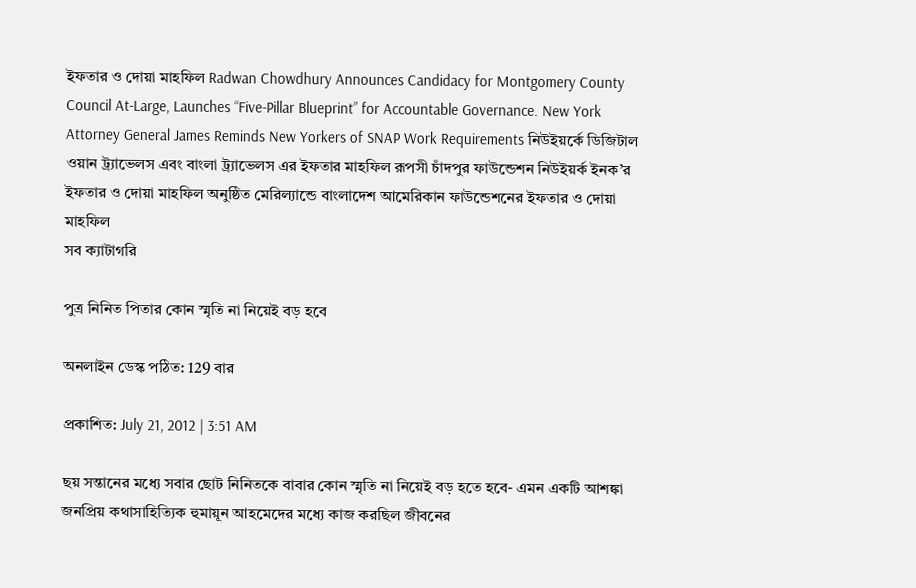ইফতার ও দোয়া মাহফিল Radwan Chowdhury Announces Candidacy for Montgomery County Council At-Large, Launches “Five-Pillar Blueprint” for Accountable Governance. New York Attorney General James Reminds New Yorkers of SNAP Work Requirements নিউইয়র্কে ডিজিটাল ওয়ান ট্র্যাভেলস এবং বাংলা ট্র্যাভেলস এর ইফতার মাহফিল রূপসী চাঁদপুর ফাউন্ডেশন নিউইয়র্ক ইনক’র ইফতার ও দোয়া মাহফিল অনুষ্ঠিত মেরিল্যান্ডে বাংলাদেশ আমেরিকান ফাউন্ডেশনের ইফতার ও দোয়া মাহফিল
সব ক্যাটাগরি

পুত্র নিনিত পিতার কোন স্মৃতি না নিয়েই বড় হবে

অনলাইন ডেস্ক পঠিত: 129 বার

প্রকাশিত: July 21, 2012 | 3:51 AM

ছয় সন্তানের মধ্যে সবার ছোট নিনিতকে বাবার কোন স্মৃতি না নিয়েই বড় হতে হবে- এমন একটি আশঙ্কা জনপ্রিয় কথাসাহিত্যিক হুমায়ূন আহমেদের মধ্যে কাজ করছিল জীবনের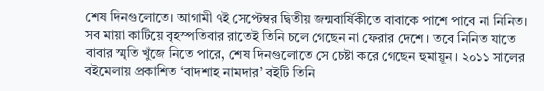শেষ দিনগুলোতে। আগামী ৭ই সেপ্টেম্বর দ্বিতীয় জন্মবার্ষিকীতে বাবাকে পাশে পাবে না নিনিত। সব মায়া কাটিয়ে বৃহস্পতিবার রাতেই তিনি চলে গেছেন না ফেরার দেশে। তবে নিনিত যাতে বাবার স্মৃতি খুঁজে নিতে পারে, শেষ দিনগুলোতে সে চেষ্টা করে গেছেন হুমায়ূন। ২০১১ সালের বইমেলায় প্রকাশিত ‘বাদশাহ নামদার’ বইটি তিনি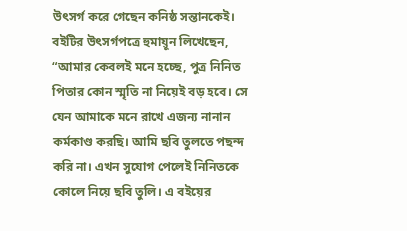উৎসর্গ করে গেছেন কনিষ্ঠ সন্তানকেই। বইটির উৎসর্গপত্রে হুমায়ূন লিখেছেন, “আমার কেবলই মনে হচ্ছে, পুত্র নিনিত পিতার কোন স্মৃতি না নিয়েই বড় হবে। সে যেন আমাকে মনে রাখে এজন্য নানান কর্মকাণ্ড করছি। আমি ছবি তুলতে পছন্দ করি না। এখন সুযোগ পেলেই নিনিতকে কোলে নিয়ে ছবি তুলি। এ বইয়ের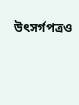উৎসর্গপত্রও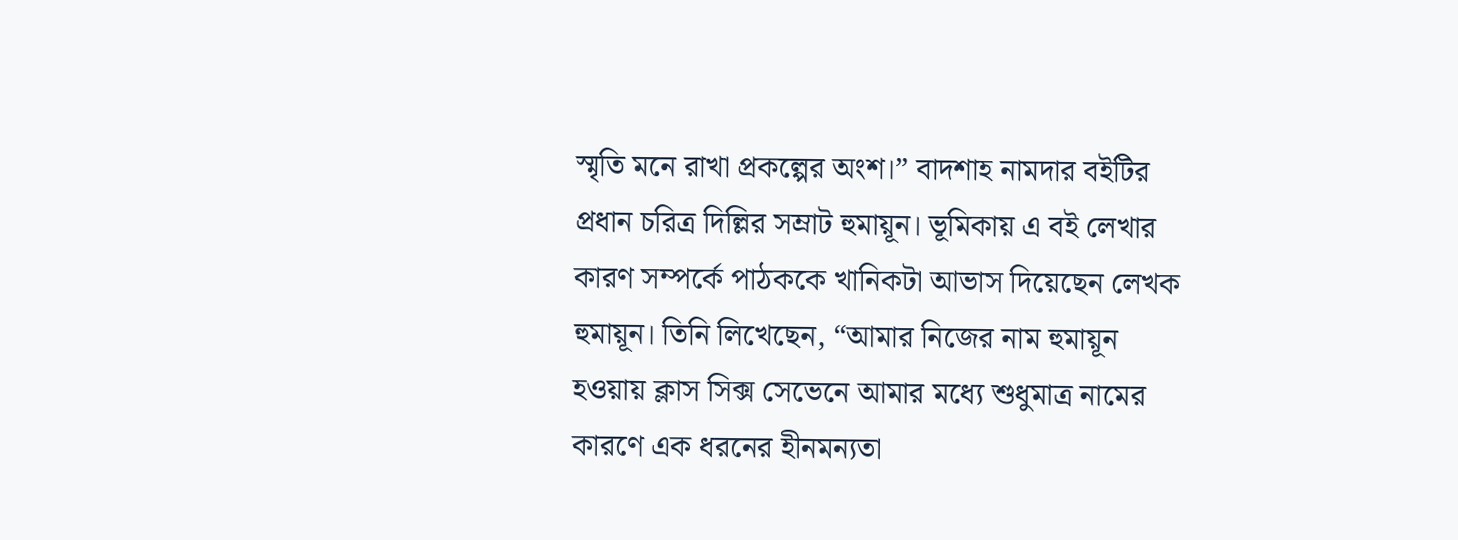স্মৃতি মনে রাখা প্রকল্পের অংশ।” বাদশাহ নামদার বইটির প্রধান চরিত্র দিল্লির সম্রাট হুমায়ূন। ভূমিকায় এ বই লেখার কারণ সম্পর্কে পাঠককে খানিকটা আভাস দিয়েছেন লেখক হুমায়ূন। তিনি লিখেছেন, “আমার নিজের নাম হুমায়ূন হওয়ায় ক্লাস সিক্স সেভেনে আমার মধ্যে শুধুমাত্র নামের কারণে এক ধরনের হীনমন্যতা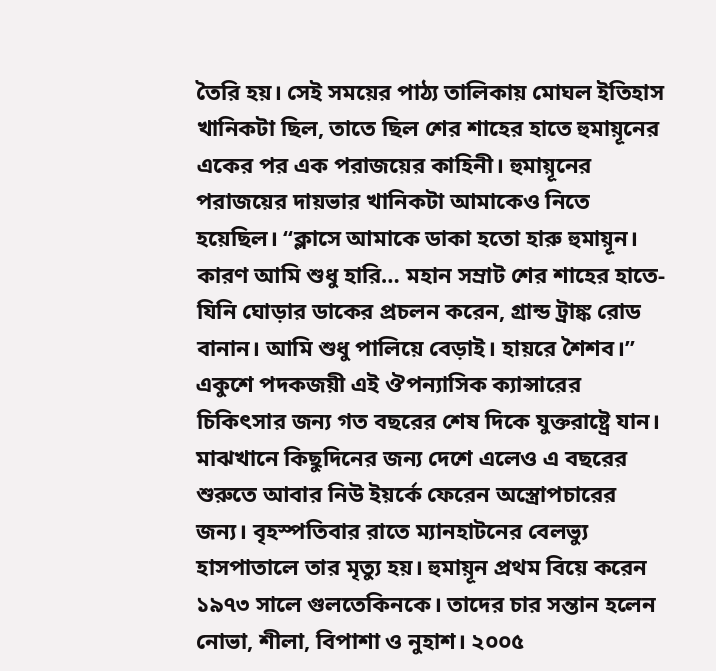তৈরি হয়। সেই সময়ের পাঠ্য তালিকায় মোঘল ইতিহাস খানিকটা ছিল, তাতে ছিল শের শাহের হাতে হুমায়ূনের একের পর এক পরাজয়ের কাহিনী। হুমায়ূনের পরাজয়ের দায়ভার খানিকটা আমাকেও নিতে হয়েছিল। “ক্লাসে আমাকে ডাকা হতো হারু হুমায়ূন। কারণ আমি শুধু হারি… মহান সম্রাট শের শাহের হাতে- যিনি ঘোড়ার ডাকের প্রচলন করেন, গ্রান্ড ট্রাঙ্ক রোড বানান। আমি শুধু পালিয়ে বেড়াই। হায়রে শৈশব।” একুশে পদকজয়ী এই ঔপন্যাসিক ক্যান্সারের চিকিৎসার জন্য গত বছরের শেষ দিকে যুক্তরাষ্ট্রে যান। মাঝখানে কিছুদিনের জন্য দেশে এলেও এ বছরের শুরুতে আবার নিউ ইয়র্কে ফেরেন অস্ত্রোপচারের জন্য। বৃহস্পতিবার রাতে ম্যানহাটনের বেলভ্যু হাসপাতালে তার মৃত্যু হয়। হুমায়ূন প্রথম বিয়ে করেন ১৯৭৩ সালে গুলতেকিনকে। তাদের চার সন্তান হলেন নোভা, শীলা, বিপাশা ও নুহাশ। ২০০৫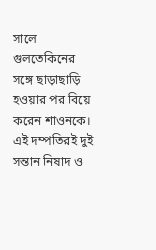সালে গুলতেকিনের সঙ্গে ছাড়াছাড়ি হওয়ার পর বিয়ে করেন শাওনকে। এই দম্পতিরই দুই সন্তান নিষাদ ও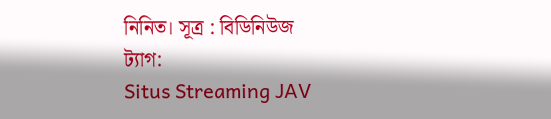নিনিত। সূত্র : বিডিনিউজ
ট্যাগ:
Situs Streaming JAV